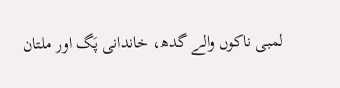لمبی ناکوں والے گدھ، خاندانی پَگ اور ملتان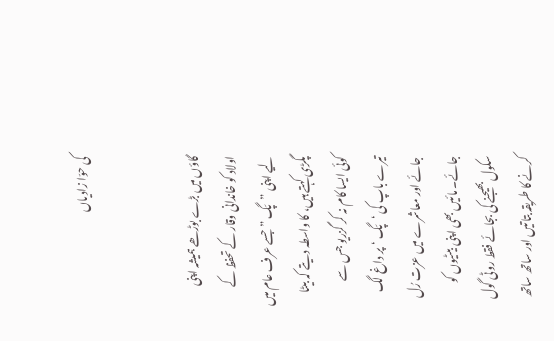کی حوّا زادیاں


گاؤں میں بڑے بوڑھے ہمیشہ اپنی اولاد کو خاندانی وقار کے تحفظ کے لیے اپنی ”پَگ ” جسے عرف عام میں پگڑی کہتے ہیں، کا واسطہ دیتے کہ بیٹا کوئی ایسا کام نہ کر گزریو جس سے تیرے باپ کی ‘پَگ ‘پر داغ لگ جائے اور معاشرے میں عزت رُل جائے۔ مائیں بھی اپنی بیٹیوں کو سکول بھیجنے کی بجائے فقط روٹی گول کرنے کا طریقہ بتاتیں اور ساتھ ساتھ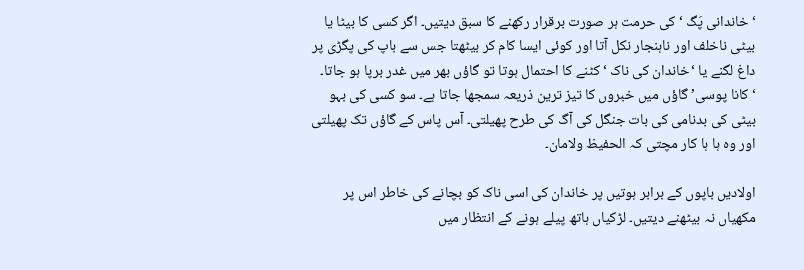‘خاندانی پَگ ‘کی حرمت ہر صورت برقرار رکھنے کا سبق دیتیں۔ اگر کسی کا بیٹا یا بیٹی ناخلف اور ناہنجار نکل آتا اور کوئی ایسا کام کر بیٹھتا جس سے باپ کی پگڑی پر داغ لگنے یا ‘خاندان کی ناک ‘کٹنے کا احتمال ہوتا تو گاؤں بھر میں غدر برپا ہو جاتا۔ ‘کانا پوسی’ گاؤں میں خبروں کا تیز ترین ذریعہ سمجھا جاتا ہے۔ سو کسی کی بہو بیٹی کی بدنامی کی بات جنگل کی آگ کی طرح پھیلتی۔ آس پاس کے گاؤں تک پھیلتی اور وہ ہا ہا کار مچتی کہ الحفیظ ولامان۔

اولادیں باپوں کے برابر ہوتیں پر خاندان کی اسی ناک کو بچانے کی خاطر اس پر مکھیاں نہ بیٹھنے دیتیں۔ لڑکیاں ہاتھ پیلے ہونے کے انتظار میں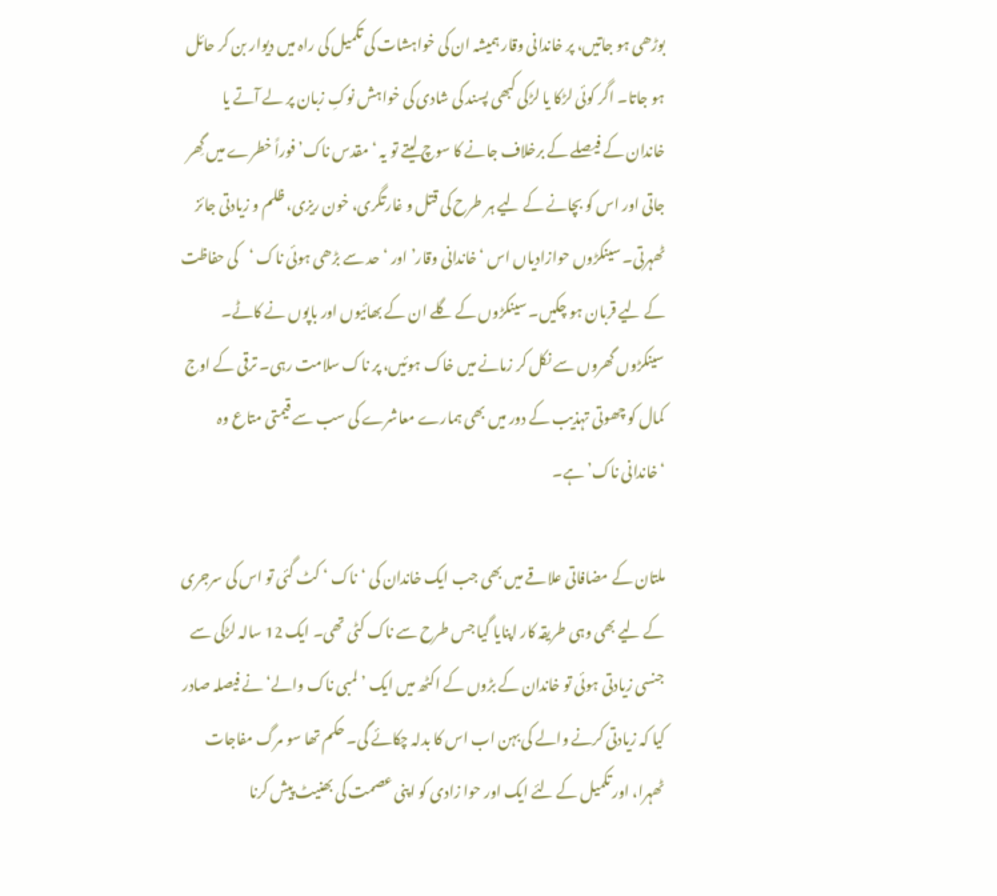بوڑھی ہو جاتیں، پر خاندانی وقار ہمیشہ ان کی خواہشات کی تکمیل کی راہ میں دیوار بن کر حائل ہو جاتا۔ اگر کوئی لڑکا یا لڑکی کبھی پسند کی شادی کی خواہش نوکِ زبان پر لے آتے یا خاندان کے فیصلے کے برخلاف جانے کا سوچ لیتے تو یہ ‘مقدس ناک’ فوراً خطرے میں گِھر جاتی اور اس کو بچانے کے لیے ہر طرح کی قتل و غارتگری، خون ریزی، ظلم و زیادتی جائز ٹھہرتی۔ سینکڑوں حوازادیاں اس ‘خاندانی وقار’ اور ‘حد سے بڑھی ہوئی ناک ‘کی حفاظت کے لیے قربان ہو چکیں۔ سینکڑوں کے گلے ان کے بھائیوں اور باپوں نے کاٹے۔ سینکڑوں گھروں سے نکل کر زمانے میں خاک ہوئیں، پر ناک سلامت رہی۔ ترقی کے اوج کمال کو چھوتی تہذیب کے دور میں بھی ہمارے معاشرے کی سب سے قیمتی متاع وہ ‘خاندانی ناک’ ہے۔

ملتان کے مضافاتی علاقے میں بھی جب ایک خاندان کی ‘ناک ‘ کٹ گئی تو اس کی سرجری کے لیے بھی وہی طریقہ کار اپنایا گیا جس طرح سے ناک کٹی تھی۔ ایک 12 سالہ لڑکی سے جنسی زیادتی ہوئی تو خاندان کے بڑوں کے اکٹھ میں ایک ’لمبی ناک والے‘ نے فیصلہ صادر کیا کہ زیادتی کرنے والے کی بہن اب اس کا بدلہ چکائے گی۔ حکم تھا سو مرگ مفاجات ٹھہرا، اور تکمیل کے لئے ایک اور حوا زادی کو اپنی عصمت کی بھنیٹ پیش کرنا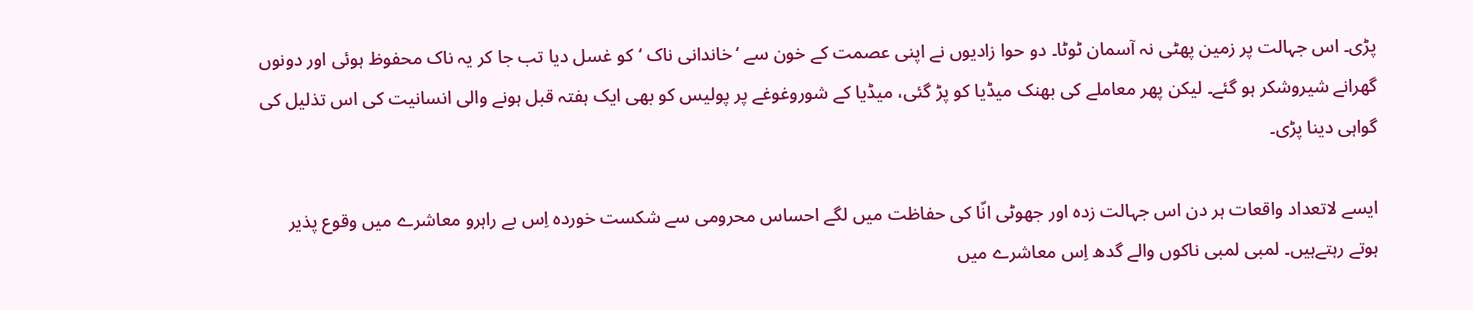پڑی۔ اس جہالت پر زمین پھٹی نہ آسمان ٹوٹا۔ دو حوا زادیوں نے اپنی عصمت کے خون سے ‘خاندانی ناک ‘کو غسل دیا تب جا کر یہ ناک محفوظ ہوئی اور دونوں گھرانے شیروشکر ہو گئے۔ لیکن پھر معاملے کی بھنک میڈیا کو پڑ گئی، میڈیا کے شوروغوغے پر پولیس کو بھی ایک ہفتہ قبل ہونے والی انسانیت کی اس تذلیل کی گواہی دینا پڑی۔

ایسے لاتعداد واقعات ہر دن اس جہالت زدہ اور جھوٹی انّا کی حفاظت میں لگے احساس محرومی سے شکست خوردہ اِس بے راہرو معاشرے میں وقوع پذیر ہوتے رہتےہیں۔ لمبی لمبی ناکوں والے گدھ اِس معاشرے میں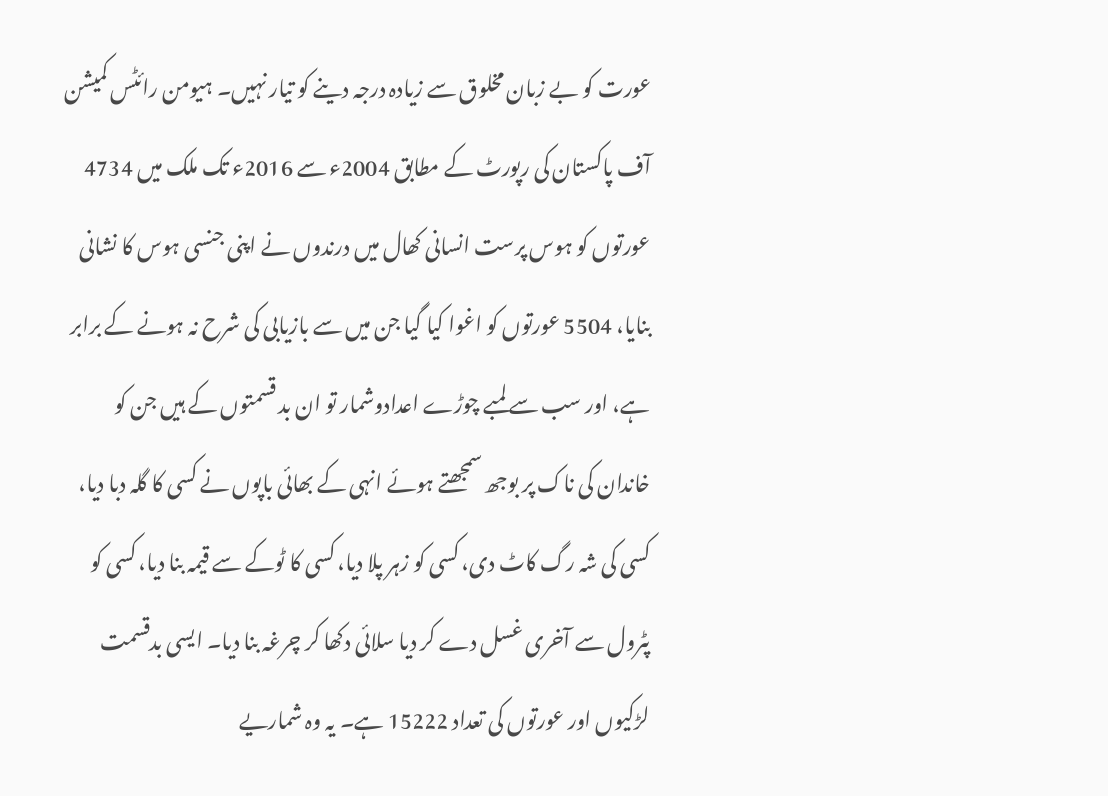عورت کو بے زبان مخلوق سے زیادہ درجہ دینے کو تیار نہیں۔ ہیومن رائٹس کمیشن آف پاکستان کی رپورٹ کے مطابق 2004ء سے 2016ء تک ملک میں 4734 عورتوں کو ہوس پرست انسانی کھال میں درندوں نے اپنی جنسی ہوس کا نشانی بنایا، 5504 عورتوں کو اغوا کیا گیا جن میں سے بازیابی کی شرح نہ ہونے کے برابر ہے، اور سب سے لمبے چوڑے اعدادوشمار تو ان بد قسمتوں کے ہیں جن کو خاندان کی ناک پر بوجھ سمجھتے ہوئے انہی کے بھائی باپوں نے کسی کا گلہ دبا دیا، کسی کی شہ رگ کاٹ دی، کسی کو زہر پلا دیا، کسی کا ٹوکے سے قیمہ بنا دیا، کسی کو پٹرول سے آخری غسل دے کر دیا سلائی دکھا کر چرغہ بنا دیا۔ ایسی بدقسمت لڑکیوں اور عورتوں کی تعداد 15222 ہے۔ یہ وہ شماریے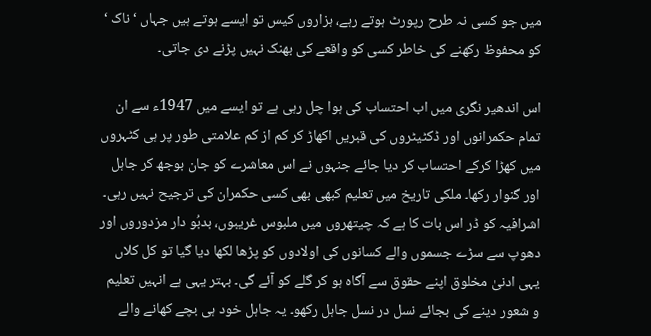میں جو کسی نہ طرح رپورٹ ہوتے رہے، ہزاروں کیس تو ایسے ہوتے ہیں جہاں ‘ناک ‘ کو محفوظ رکھنے کی خاطر کسی کو واقعے کی بھنک نہیں پڑنے دی جاتی۔

اس اندھیر نگری میں اب احتساب کی ہوا چل رہی ہے تو ایسے میں 1947ء سے ان تمام حکمرانوں اور ڈکٹیٹروں کی قبریں اکھاڑ کر کم از کم علامتی طور پر ہی کٹہروں میں کھڑا کرکے احتساب کر دیا جائے جنہوں نے اس معاشرے کو جان بوجھ کر جاہل اور گنوار رکھا۔ ملکی تاریخ میں تعلیم کبھی بھی کسی حکمران کی ترجیح نہیں رہی۔ اشرافیہ کو ڈر اس بات کا ہے کہ چیتھروں میں ملبوس غریبوں، بدبُو دار مزدوروں اور دھوپ سے سڑے جسموں والے کسانوں کی اولادوں کو پڑھا لکھا دیا گیا تو کل کلاں یہی ادنیٰ مخلوق اپنے حقوق سے آگاہ ہو کر گلے کو آئے گی۔ بہتر یہی ہے انہیں تعلیم و شعور دینے کی بجائے نسل در نسل جاہل رکھو۔ یہ جاہل خود ہی بچے کھانے والے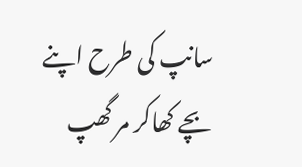سانپ کی طرح اپنے بچے کھاکر مر گھپ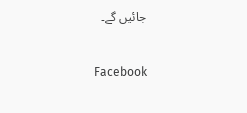جائیں گے۔


Facebook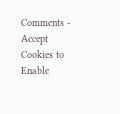Comments - Accept Cookies to Enable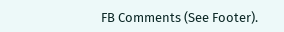FB Comments (See Footer).